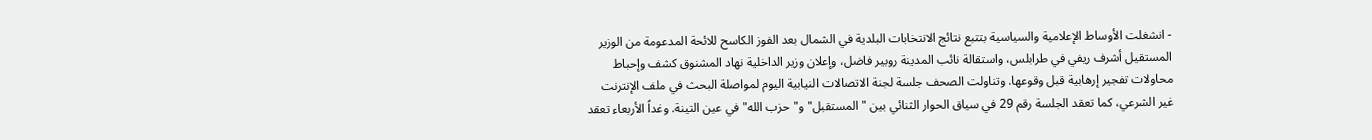- انشغلت الأوساط الإعلامية والسياسية بتتبع نتائج الانتخابات البلدية في الشمال بعد الفوز الكاسح للائحة المدعومة من الوزير المستقيل أشرف ريفي في طرابلس، واستقالة نائب المدينة روبير فاضل، وإعلان وزير الداخلية نهاد المشنوق كشف وإحباط محاولات تفجير إرهابية قبل وقوعها. وتناولت الصحف جلسة لجنة الاتصالات النيابية اليوم لمواصلة البحث في ملف الإنترنت غير الشرعي، كما تعقد الجلسة رقم 29 في سياق الحوار الثنائي بين "المستقبل" و"حزب الله" في عين التينة. وغداً الأربعاء تعقد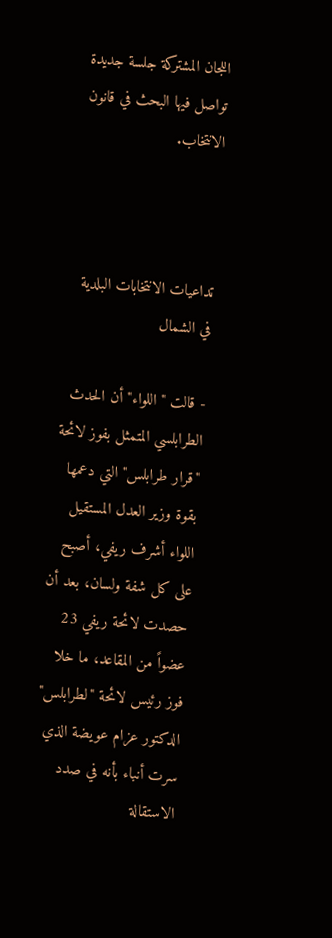اللجان المشتركة جلسة جديدة تواصل فيها البحث في قانون الانتخاب.



تداعيات الانتخابات البلدية في الشمال

- قالت "اللواء" أن الحدث الطرابلسي المتمثل بفوز لائحة "قرار طرابلس" التي دعمها بقوة وزير العدل المستقيل اللواء أشرف ريفي، أصبح على كل شفة ولسان، بعد أن حصدت لائحة ريفي 23 عضواً من المقاعد، ما خلا فوز رئيس لائحة "لطرابلس" الدكتور عزام عويضة الذي سرت أنباء بأنه في صدد الاستقالة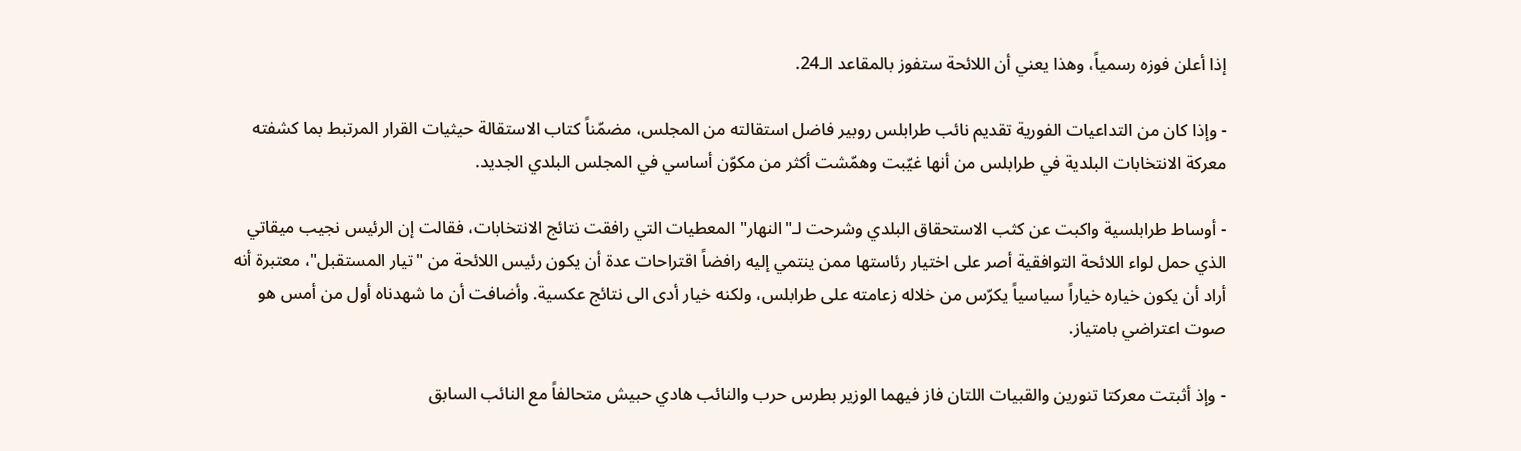إذا أعلن فوزه رسمياً، وهذا يعني أن اللائحة ستفوز بالمقاعد الـ24.

- وإذا كان من التداعيات الفورية تقديم نائب طرابلس روبير فاضل استقالته من المجلس، مضمّناً كتاب الاستقالة حيثيات القرار المرتبط بما كشفته معركة الانتخابات البلدية في طرابلس من أنها غيّبت وهمّشت أكثر من مكوّن أساسي في المجلس البلدي الجديد.

- أوساط طرابلسية واكبت عن كثب الاستحقاق البلدي وشرحت لـ"النهار" المعطيات التي رافقت نتائج الانتخابات، فقالت إن الرئيس نجيب ميقاتي الذي حمل لواء اللائحة التوافقية أصر على اختيار رئاستها ممن ينتمي إليه رافضاً اقتراحات عدة أن يكون رئيس اللائحة من "تيار المستقبل"، معتبرة أنه أراد أن يكون خياره خياراً سياسياً يكرّس من خلاله زعامته على طرابلس، ولكنه خيار أدى الى نتائج عكسية. وأضافت أن ما شهدناه أول من أمس هو صوت اعتراضي بامتياز.

- وإذ أثبتت معركتا تنورين والقبيات اللتان فاز فيهما الوزير بطرس حرب والنائب هادي حبيش متحالفاً مع النائب السابق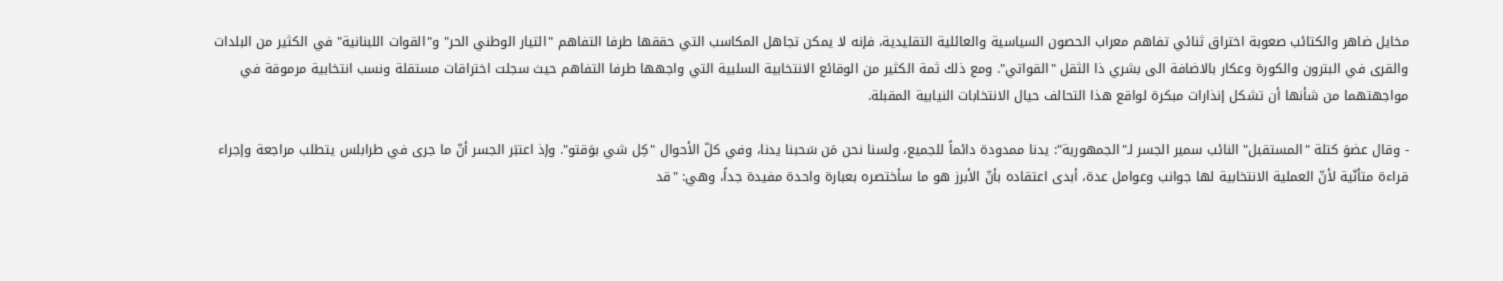مخايل ضاهر والكتائب صعوبة اختراق ثنائي تفاهم معراب الحصون السياسية والعائلية التقليدية، فإنه لا يمكن تجاهل المكاسب التي حققها طرفا التفاهم "التيار الوطني الحر" و"القوات اللبنانية" في الكثير من البلدات والقرى في البترون والكورة وعكار بالاضافة الى بشري ذا الثقل "القواتي". ومع ذلك ثمة الكثير من الوقائع الانتخابية السلبية التي واجهها طرفا التفاهم حيث سجلت اختراقات مستقلة ونسب انتخابية مرموقة في مواجهتهما من شأنها أن تشكل إنذارات مبكرة لواقع هذا التحالف حيال الانتخابات النيابية المقبلة.

- وقال عضوَ كتلة "المستقبل" النائب سمير الجسر لـ"الجمهورية": يدنا ممدودة دائماً للجميع، ولسنا نحن مَن سَحبنا يدنا، وفي كلّ الأحوال "كِل شي بوَقتو". وإذ اعتبَر الجسر أنّ ما جرى في طرابلس يتطلب مراجعة وإجراء قراءة متأنّية لأنّ العملية الانتخابية لها جوانب وعوامل عدة، أبدى اعتقاده بأنّ الأبرز هو ما سأختصره بعبارة واحدة مفيدة جداً، وهي: "قد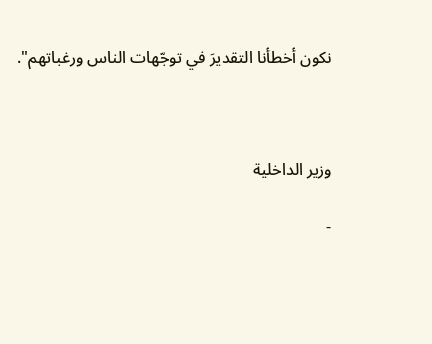نكون أخطأنا التقديرَ في توجّهات الناس ورغباتهم".



وزير الداخلية

-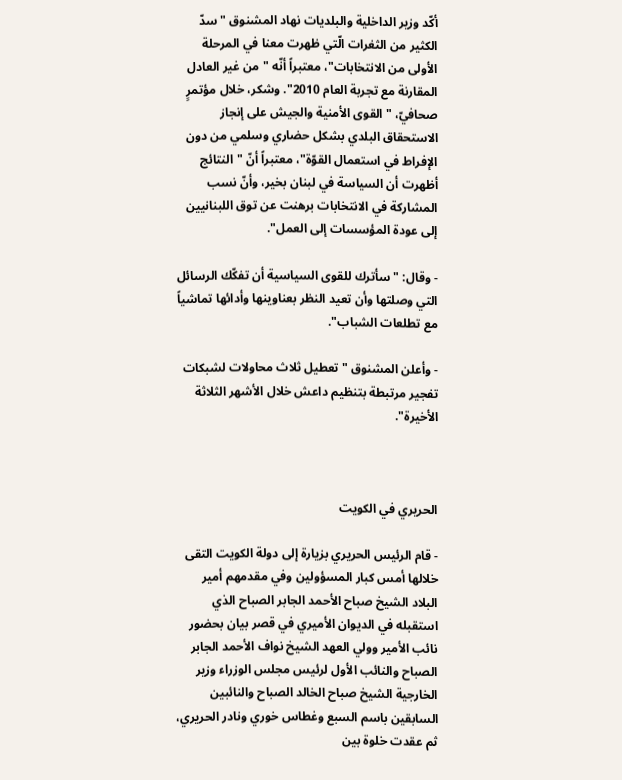أكّد وزير الداخلية والبلديات نهاد المشنوق "سدّ الكثير من الثغرات الّتي ظهرت معنا في المرحلة الأولى من الانتخابات"، معتبراً أنّه "من غير العادل المقارنة مع تجربة العام 2010". وشكر، خلال مؤتمرٍ صحافيّ، "القوى الأمنية والجيش على إنجاز الاستحقاق البلدي بشكل حضاري وسلمي من دون الإفراط في استعمال القوّة"، معتبراً أنّ "النتائج أظهرت أن السياسة في لبنان بخير، وأنّ نسب المشاركة في الانتخابات برهنت عن توق اللبنانيين إلى عودة المؤسسات إلى العمل".

- وقال: "سأترك للقوى السياسية أن تفكّك الرسائل التي وصلتها وأن تعيد النظر بعناوينها وأدائها تماشياً مع تطلعات الشباب".

- وأعلن المشنوق "تعطيل ثلاث محاولات لشبكات تفجير مرتبطة بتنظيم داعش خلال الأشهر الثلاثة الأخيرة".



الحريري في الكويت

- قام الرئيس الحريري بزيارة إلى دولة الكويت التقى خلالها أمس كبار المسؤولين وفي مقدمهم أمير البلاد الشيخ صباح الأحمد الجابر الصباح الذي استقبله في الديوان الأميري في قصر بيان بحضور نائب الأمير وولي العهد الشيخ نواف الأحمد الجابر الصباح والنائب الأول لرئيس مجلس الوزراء وزير الخارجية الشيخ صباح الخالد الصباح والنائبين السابقين باسم السبع وغطاس خوري ونادر الحريري، ثم عقدت خلوة بين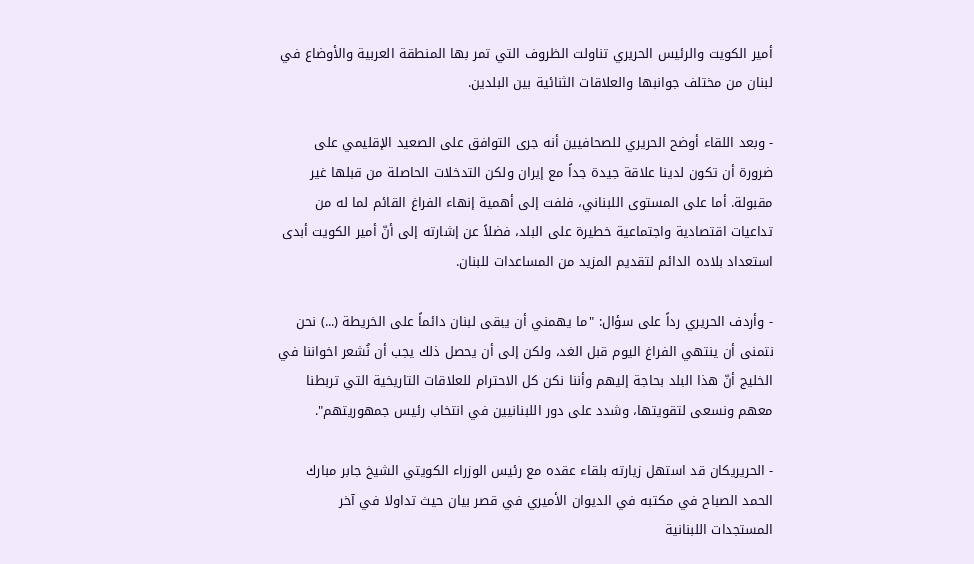أمير الكويت والرئيس الحريري تناولت الظروف التي تمر بها المنطقة العربية والأوضاع في لبنان من مختلف جوانبها والعلاقات الثنائية بين البلدين.

- وبعد اللقاء أوضح الحريري للصحافيين أنه جرى التوافق على الصعيد الإقليمي على ضرورة أن تكون لدينا علاقة جيدة جداً مع إيران ولكن التدخلات الحاصلة من قبلها غير مقبولة. أما على المستوى اللبناني، فلفت إلى أهمية إنهاء الفراغ القائم لما له من تداعيات اقتصادية واجتماعية خطيرة على البلد، فضلاً عن إشارته إلى أنّ أمير الكويت أبدى استعداد بلاده الدائم لتقديم المزيد من المساعدات للبنان.

- وأردف الحريري رداً على سؤال: "ما يهمني أن يبقى لبنان دائماً على الخريطة (...) نحن نتمنى أن ينتهي الفراغ اليوم قبل الغد، ولكن إلى أن يحصل ذلك يجب أن نُشعر اخواننا في الخليج أنّ هذا البلد بحاجة إليهم وأننا نكن كل الاحترام للعلاقات التاريخية التي تربطنا معهم ونسعى لتقويتها، وشدد على دور اللبنانيين في انتخاب رئيس جمهوريتهم".

- الحريريكان قد استهل زيارته بلقاء عقده مع رئيس الوزراء الكويتي الشيخ جابر مبارك الحمد الصباح في مكتبه في الديوان الأميري في قصر بيان حيث تداولا في آخر المستجدات اللبنانية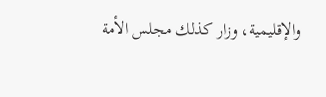والإقليمية، وزار كذلك مجلس الأمة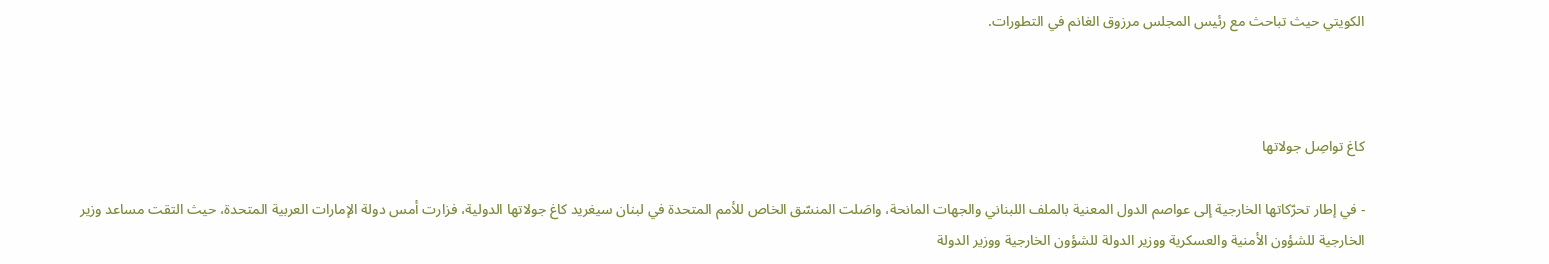الكويتي حيث تباحث مع رئيس المجلس مرزوق الغانم في التطورات.



كاغ تواصِل جولاتها

- في إطار تحرّكاتها الخارجية إلى عواصم الدول المعنية بالملف اللبناني والجهات المانحة، واصَلت المنسّق الخاص للأمم المتحدة في لبنان سيغريد كاغ جولاتها الدولية، فزارت أمس دولة الإمارات العربية المتحدة، حيث التقت مساعد وزير الخارجية للشؤون الأمنية والعسكرية ووزير الدولة للشؤون الخارجية ووزير الدولة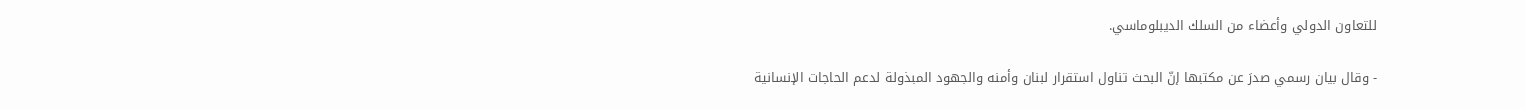للتعاون الدولي وأعضاء من السلك الديبلوماسي.

- وقال بيان رسمي صدرَ عن مكتبها إنّ البحث تناول استقرار لبنان وأمنه والجهود المبذولة لدعم الحاجات الإنسانية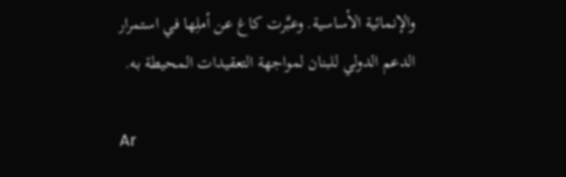والإنمائية الأساسية. وعبَّرت كاغ عن أملِها في استمرار الدعم الدولي للبنان لمواجهة التعقيدات المحيطة به.

Ar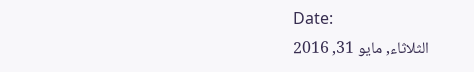Date:
الثلاثاء, مايو 31, 2016